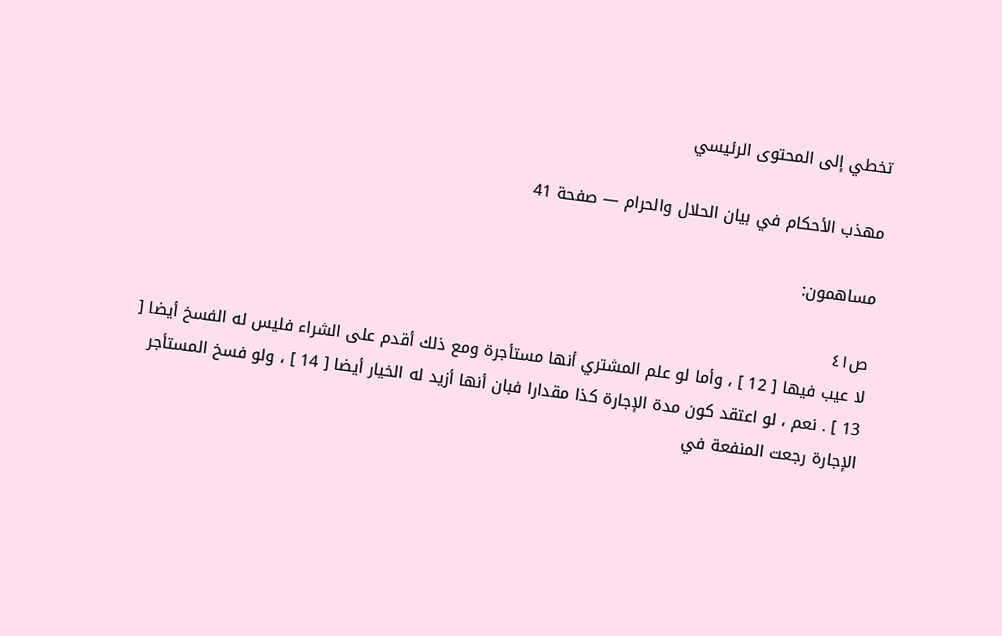تخطي إلى المحتوى الرئيسي

مهذب الأحكام في بيان الحلال والحرام — صفحة 41

مساهمون:

ص٤١
لا عيب فيها [ 12 ] ، وأما لو علم المشتري أنها مستأجرة ومع ذلك أقدم على الشراء فليس له الفسخ أيضا [ 13 ] . نعم ، لو اعتقد كون مدة الإجارة كذا مقدارا فبان أنها أزيد له الخيار أيضا [ 14 ] ، ولو فسخ المستأجر الإجارة رجعت المنفعة في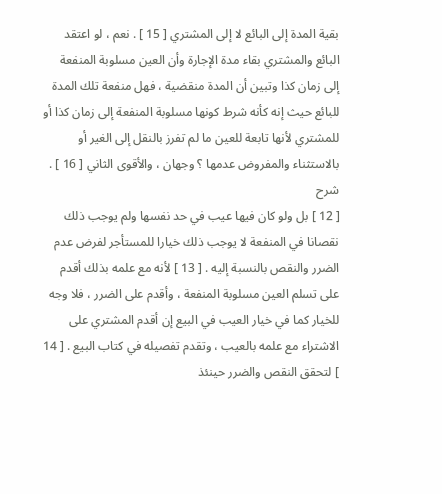بقية المدة إلى البائع لا إلى المشتري [ 15 ] . نعم ، لو اعتقد البائع والمشتري بقاء مدة الإجارة وأن العين مسلوبة المنفعة إلى زمان كذا وتبين أن المدة منقضية ، فهل منفعة تلك المدة للبائع حيث إنه كأنه شرط كونها مسلوبة المنفعة إلى زمان كذا أو للمشتري لأنها تابعة للعين ما لم تفرز بالنقل إلى الغير أو بالاستثناء والمفروض عدمها ؟ وجهان ، والأقوى الثاني [ 16 ] .
شرح
[ 12 ] بل ولو كان فيها عيب في حد نفسها ولم يوجب ذلك نقصانا في المنفعة لا يوجب ذلك خيارا للمستأجر لفرض عدم الضرر والنقص بالنسبة إليه . [ 13 ] لأنه مع علمه بذلك أقدم على تسلم العين مسلوبة المنفعة ، وأقدم على الضرر ، فلا وجه للخيار كما في خيار العيب في البيع إن أقدم المشتري على الاشتراء مع علمه بالعيب ، وتقدم تفصيله في كتاب البيع . [ 14 ] لتحقق النقص والضرر حينئذ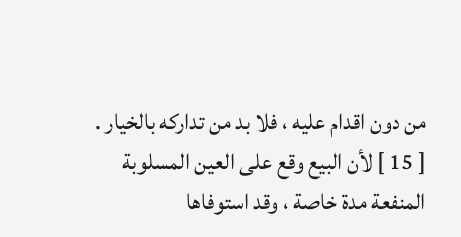من دون اقدام عليه ، فلا بد من تداركه بالخيار . [ 15 ] لأن البيع وقع على العين المسلوبة المنفعة مدة خاصة ، وقد استوفاها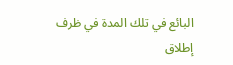البائع في تلك المدة في ظرف إطلاق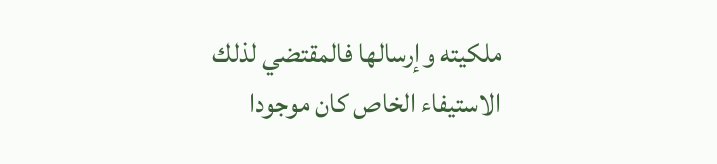ملكيته وإرسالها فالمقتضي لذلك الاستيفاء الخاص كان موجودا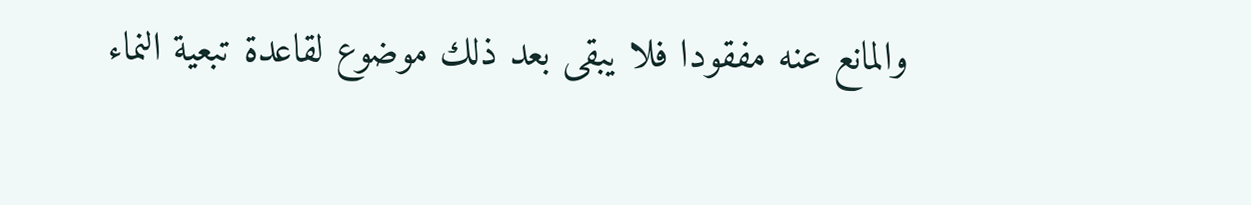والمانع عنه مفقودا فلا يبقى بعد ذلك موضوع لقاعدة تبعية النماء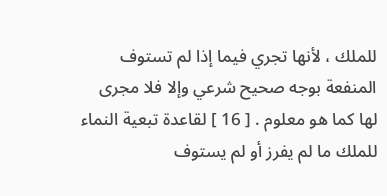للملك ، لأنها تجري فيما إذا لم تستوف المنفعة بوجه صحيح شرعي وإلا فلا مجرى لها كما هو معلوم . [ 16 ] لقاعدة تبعية النماء للملك ما لم يفرز أو لم يستوف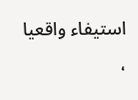استيفاء واقعيا ،